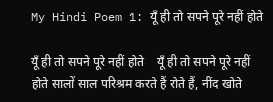My Hindi Poem 1: यूँ ही तो सपने पूरे नहीं होते

यूँ ही तो सपने पूरे नहीं होते    यूँ ही तो सपने पूरे नहीं होते सालों साल परिश्रम करते हैं रोते हैं, नींद खोते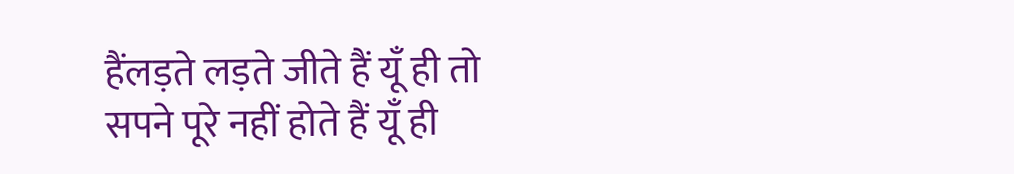हैंलड़ते लड़ते जीते हैं यूँ ही तो सपने पूरे नहीं होते हैं यूँ ही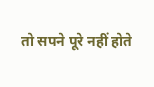तो सपने पूरे नहीं होते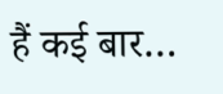हैं कई बार…